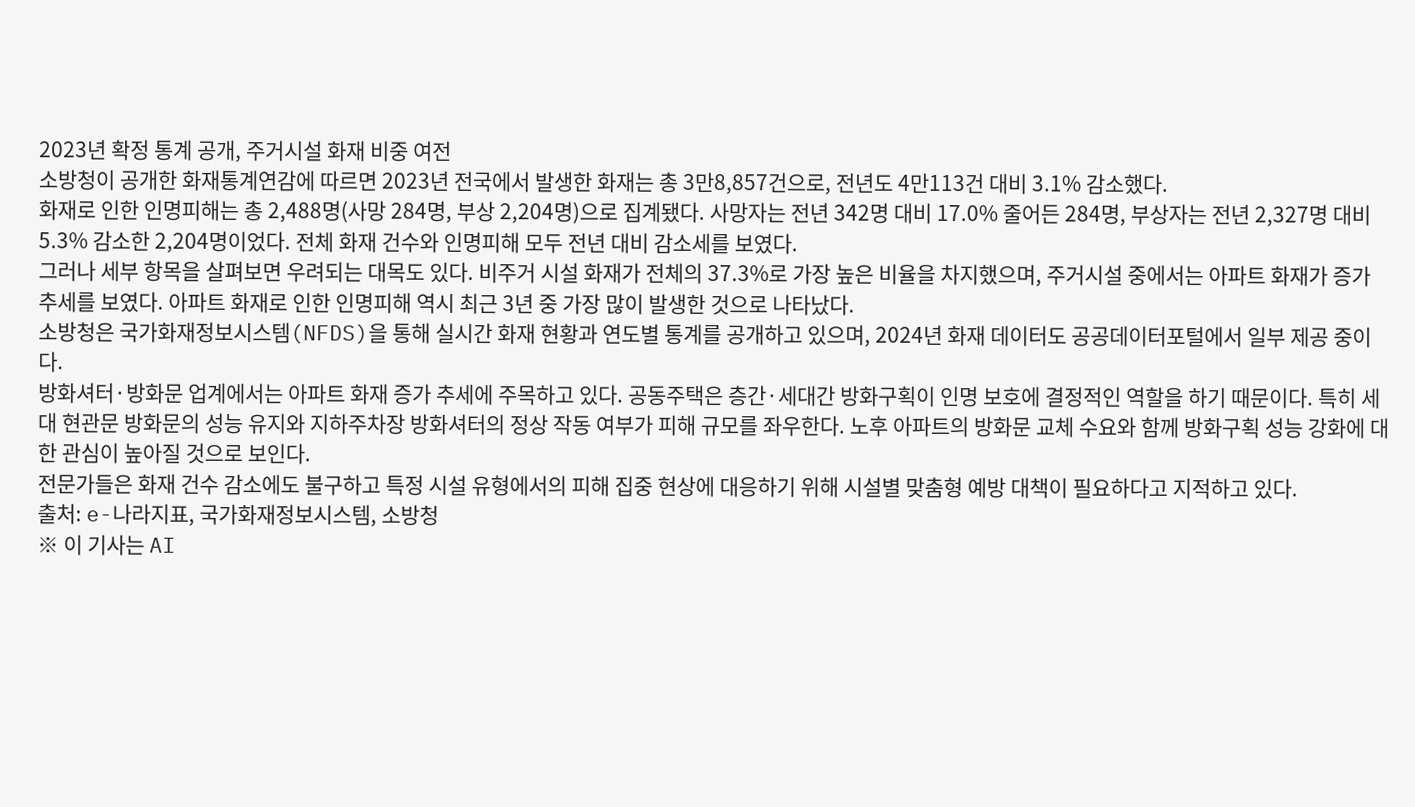2023년 확정 통계 공개, 주거시설 화재 비중 여전
소방청이 공개한 화재통계연감에 따르면 2023년 전국에서 발생한 화재는 총 3만8,857건으로, 전년도 4만113건 대비 3.1% 감소했다.
화재로 인한 인명피해는 총 2,488명(사망 284명, 부상 2,204명)으로 집계됐다. 사망자는 전년 342명 대비 17.0% 줄어든 284명, 부상자는 전년 2,327명 대비 5.3% 감소한 2,204명이었다. 전체 화재 건수와 인명피해 모두 전년 대비 감소세를 보였다.
그러나 세부 항목을 살펴보면 우려되는 대목도 있다. 비주거 시설 화재가 전체의 37.3%로 가장 높은 비율을 차지했으며, 주거시설 중에서는 아파트 화재가 증가 추세를 보였다. 아파트 화재로 인한 인명피해 역시 최근 3년 중 가장 많이 발생한 것으로 나타났다.
소방청은 국가화재정보시스템(NFDS)을 통해 실시간 화재 현황과 연도별 통계를 공개하고 있으며, 2024년 화재 데이터도 공공데이터포털에서 일부 제공 중이다.
방화셔터·방화문 업계에서는 아파트 화재 증가 추세에 주목하고 있다. 공동주택은 층간·세대간 방화구획이 인명 보호에 결정적인 역할을 하기 때문이다. 특히 세대 현관문 방화문의 성능 유지와 지하주차장 방화셔터의 정상 작동 여부가 피해 규모를 좌우한다. 노후 아파트의 방화문 교체 수요와 함께 방화구획 성능 강화에 대한 관심이 높아질 것으로 보인다.
전문가들은 화재 건수 감소에도 불구하고 특정 시설 유형에서의 피해 집중 현상에 대응하기 위해 시설별 맞춤형 예방 대책이 필요하다고 지적하고 있다.
출처: e-나라지표, 국가화재정보시스템, 소방청
※ 이 기사는 AI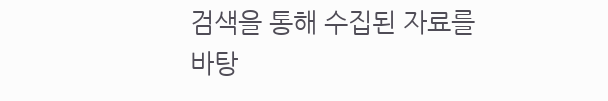검색을 통해 수집된 자료를 바탕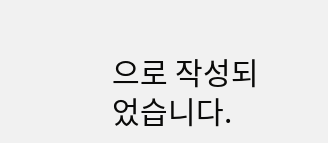으로 작성되었습니다.